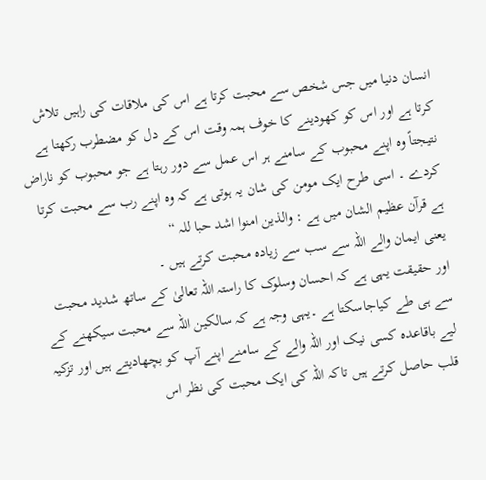انسان دنیا میں جس شخص سے محبت کرتا ہے اس کی ملاقات کی راہیں تلاش کرتا ہے اور اس کو کھودینے کا خوف ہمہ وقت اس کے دل کو مضطرب رکھتا ہے نتیجتاً وہ اپنے محبوب کے سامنے ہر اس عمل سے دور رہتا ہے جو محبوب کو ناراض کردے ۔ اسی طرح ایک مومن کی شان یہ ہوتی ہے کہ وہ اپنے رب سے محبت کرتا ہے قرآن عظیم الشان میں ہے : والذین امنوا اشد حبا للہ “
یعنی ایمان والے اللہ سے سب سے زیادہ محبت کرتے ہیں ۔
اور حقیقت یہی ہے کہ احسان وسلوک کا راستہ اللہ تعالیٰ کے ساتھ شدید محبت سے ہی طے کیاجاسکتا ہے ۔یہی وجہ ہے کہ سالکین اللہ سے محبت سیکھنے کے لیے باقاعدہ کسی نیک اور اللہ والے کے سامنے اپنے آپ کو بچھادیتے ہیں اور تزکیہ قلب حاصل کرتے ہیں تاکہ اللہ کی ایک محبت کی نظر اس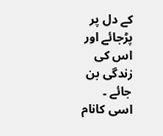کے دل پر پڑجائے اور اس کی زندگی بن جائے ۔
اسی کانام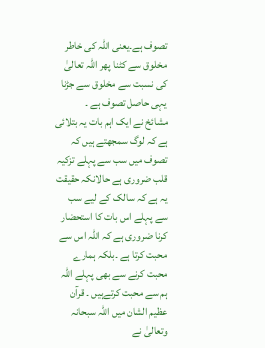تصوف ہے۔یعنی اللہ کی خاطر مخلوق سے کٹنا پھر اللہ تعالیٰ کی نسبت سے مخلوق سے جڑنا یہی حاصل تصوف ہے ۔
مشائخ نے ایک اہم بات یہ بتلائی ہے کہ لوگ سمجھتے ہیں کہ تصوف میں سب سے پہلے تزکیہ قلب ضروری ہے حالانکہ حقیقت یہ ہے کہ سالک کے لیے سب سے پہلے اس بات کا استحضار کرنا ضروری ہے کہ اللہ اس سے محبت کرتا ہے ۔بلکہ ہمارے محبت کرنے سے بھی پہلے اللہ ہم سے محبت کرتےہیں ۔ قرآن عظیم الشان میں اللہ سبحانہ وتعالیٰ نے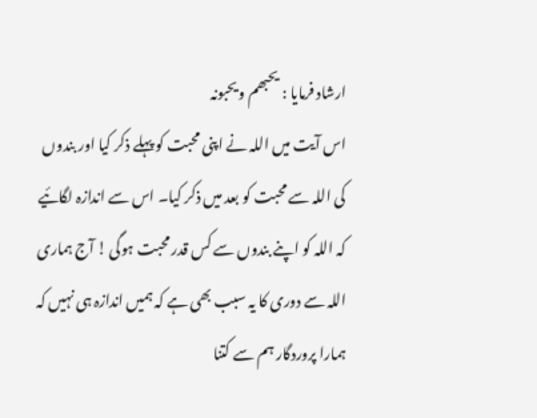ارشاد فرمایا : یحبھم ویحبونہ
اس آیت میں اللہ نے اپنی محبت کو پہلے ذکر کیا اور بندوں کی اللہ سے محبت کو بعد میں ذکر کیا۔ اس سے اندازہ لگائیے کہ اللہ کو اپنے بندوں سے کس قدر محبت ہوگی ! آج ہماری اللہ سے دوری کا یہ سبب بھی ہے کہ ہمیں اندازہ ہی نہیں کہ ہمارا پروردگار ہم سے کتنا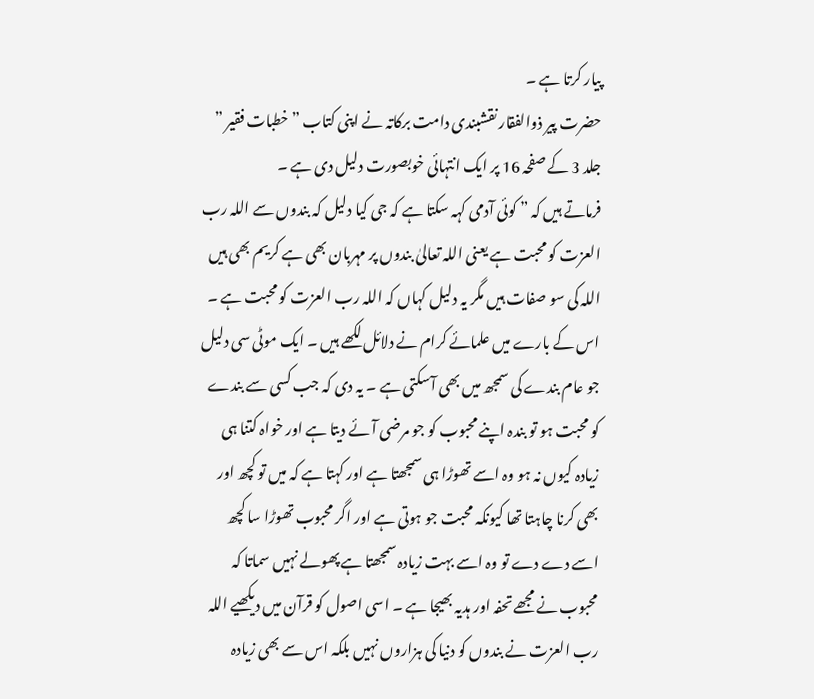پیار کرتا ہے ۔
حضرت پیر ذوالفقار نقشبندی دامت برکاتہ نے اپنی کتاب ” خطبات فقیر ” جلد 3 کے صفحہ 16 پر ایک انتہائی خوبصورت دلیل دی ہے ۔
فرماتے ہیں کہ ” کوئی آدمی کہہ سکتا ہے کہ جی کیا دلیل کہ بندوں سے اللہ رب العزت کو محبت ہے یعنی اللہ تعالیٰ بندوں پر مہربان بھی ہے کریم بھی ہیں اللہ کی سو صفات ہیں مگر یہ دلیل کہاں کہ اللہ رب العزت کو محبت ہے ۔ اس کے بارے میں علمائے کرام نے دلائل لکھے ہیں ۔ ایک موٹی سی دلیل جو عام بندے کی سمجھ میں بھی آسکتی ہے ۔ یہ دی کہ جب کسی سے بندے کو محبت ہو تو بندہ اپنے محبوب کو جو مرضی آئے دیتا ہے اور خواہ کتنا ہی زیادہ کیوں نہ ہو وہ اسے تھوڑا ہی سمجھتا ہے اور کہتا ہے کہ میں تو کچھ اور بھی کرنا چاہتا تھا کیونکہ محبت جو ہوتی ہے اور اگر محبوب تھوڑا سا کچھ اسے دے دے تو وہ اسے بہت زیادہ سمجھتا ہے پھولے نہیں سماتا کہ محبوب نے مجھے تحفہ اور ہدیہ بھیجا ہے ۔ اسی اصول کو قرآن میں دیکھیے اللہ رب العزت نے بندوں کو دنیا کی ہزاروں نہیں بلکہ اس سے بھی زیادہ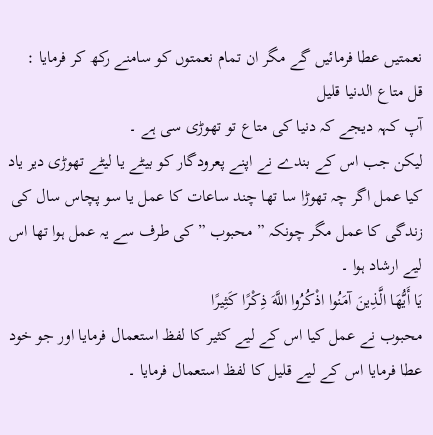نعمتیں عطا فرمائیں گے مگر ان تمام نعمتوں کو سامنے رکھ کر فرمایا :
قل متاع الدنیا قلیل
آپ کہہ دیجے کہ دنیا کی متاع تو تھوڑی سی ہے ۔
لیکن جب اس کے بندے نے اپنے پعرودگار کو بیٹے یا لیٹے تھوڑی دیر یاد کیا عمل اگر چہ تھوڑا سا تھا چند ساعات کا عمل یا سو پچاس سال کی زندگی کا عمل مگر چونکہ ” محبوب ” کی طرف سے یہ عمل ہوا تھا اس لیے ارشاد ہوا ۔
يَا أَيُّهَا الَّذِينَ آمَنُوا اذْكُرُوا اللَّهَ ذِكْرًا كَثِيرًا
محبوب نے عمل کیا اس کے لیے کثیر کا لفظ استعمال فرمایا اور جو خود عطا فرمایا اس کے لیے قلیل کا لفظ استعمال فرمایا ۔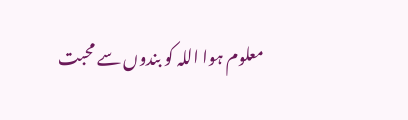معلوم ہوا اللہ کو بندوں سے محبت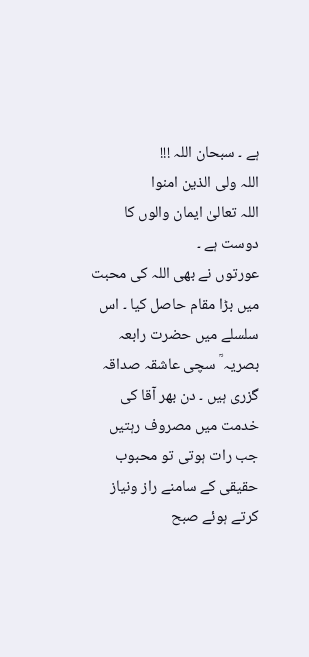ہے ۔ سبحان اللہ !!!
اللہ ولی الذین امنوا
اللہ تعالیٰ ایمان والوں کا دوست ہے ۔
عورتوں نے بھی اللہ کی محبت میں بڑا مقام حاصل کیا ۔ اس سلسلے میں حضرت رابعہ بصریہ ؒ سچی عاشقہ صداقہ گزری ہیں ۔ دن بھر آقا کی خدمت میں مصروف رہتیں جب رات ہوتی تو محبوب حقیقی کے سامنے راز ونیاز کرتے ہوئے صبح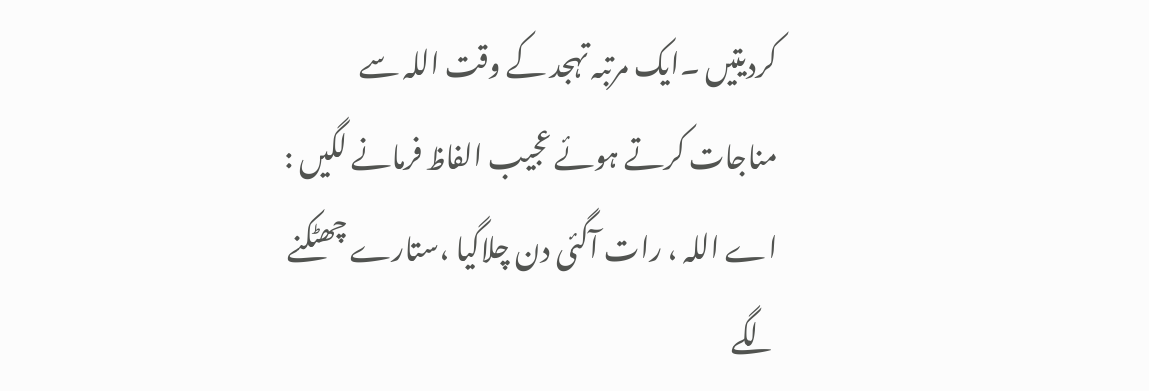کردیتیں ۔ایک مرتبہ تہجد کے وقت اللہ سے مناجات کرتے ہوئے عجیب الفاظ فرمانے لگیں :
اے اللہ ، رات آگئی دن چلاگیا ،ستارے چھٹکنے لگے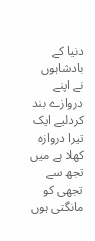دنیا کے بادشاہوں نے اپنے دروازے بند کردلیے ایک تیرا دروازہ کھلا ہے میں تجھ سے تجھی کو مانگتی ہوں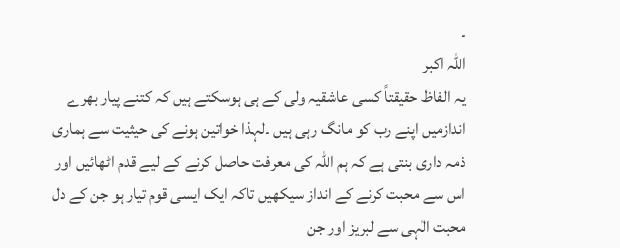۔
اللہ اکبر
یہ الفاظ حقیقتاً کسی عاشقیہ ولی کے ہی ہوسکتے ہیں کہ کتنے پیار بھرے اندازمیں اپنے رب کو مانگ رہی ہیں ۔لہذا خواتین ہونے کی حیثیت سے ہماری ذمہ داری بنتی ہے کہ ہم اللہ کی معرفت حاصل کرنے کے لیے قدم اٹھائیں اور اس سے محبت کرنے کے انداز سیکھیں تاکہ ایک ایسی قوم تیار ہو جن کے دل محبت الٰہی سے لبریز اور جن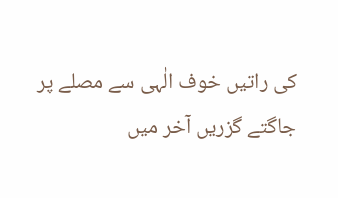کی راتیں خوف الٰہی سے مصلے پر جاگتے گزریں آخر میں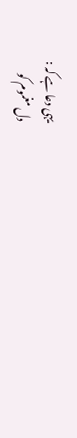یہی دعا ہے کہ :
دل مغموم کو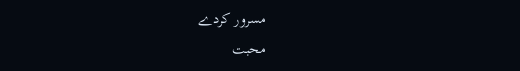مسرور کردے
محبت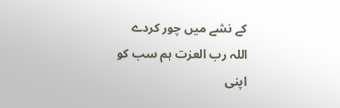کے نشے میں چور کردے
اللہ رب العزت ہم سب کو اپنی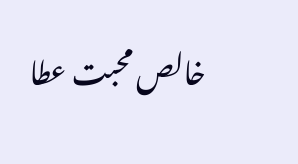خالص محبت عطا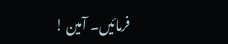فرمائیں۔ آمین !